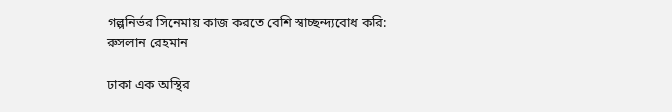গল্পনির্ভর সিনেমায় কাজ করতে বেশি স্বাচ্ছন্দ্যবোধ করি: রুসলান রেহমান

ঢাকা এক অস্থির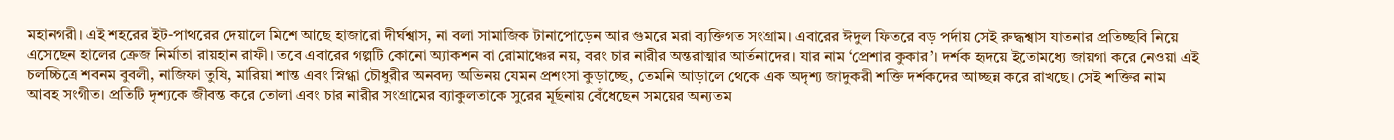মহানগরী। এই শহরের ইট-পাথরের দেয়ালে মিশে আছে হাজারো দীর্ঘশ্বাস, না বলা সামাজিক টানাপোড়েন আর গুমরে মরা ব্যক্তিগত সংগ্রাম। এবারের ঈদুল ফিতরে বড় পর্দায় সেই রুদ্ধশ্বাস যাতনার প্রতিচ্ছবি নিয়ে এসেছেন হালের ক্রেজ নির্মাতা রায়হান রাফী। তবে এবারের গল্পটি কোনো অ্যাকশন বা রোমাঞ্চের নয়, বরং চার নারীর অন্তরাত্মার আর্তনাদের। যার নাম ‘প্রেশার কুকার’। দর্শক হৃদয়ে ইতোমধ্যে জায়গা করে নেওয়া এই চলচ্চিত্রে শবনম বুবলী, নাজিফা তুষি, মারিয়া শান্ত এবং স্নিগ্ধা চৌধুরীর অনবদ্য অভিনয় যেমন প্রশংসা কুড়াচ্ছে, তেমনি আড়ালে থেকে এক অদৃশ্য জাদুকরী শক্তি দর্শকদের আচ্ছন্ন করে রাখছে। সেই শক্তির নাম আবহ সংগীত। প্রতিটি দৃশ্যকে জীবন্ত করে তোলা এবং চার নারীর সংগ্রামের ব্যাকুলতাকে সুরের মূর্ছনায় বেঁধেছেন সময়ের অন্যতম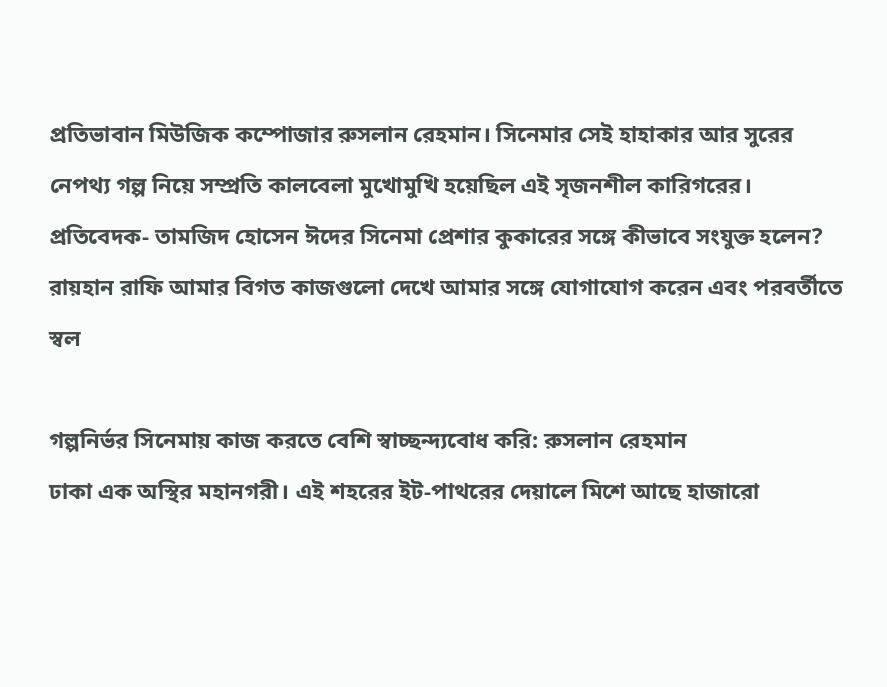প্রতিভাবান মিউজিক কম্পোজার রুসলান রেহমান। সিনেমার সেই হাহাকার আর সুরের নেপথ্য গল্প নিয়ে সম্প্রতি কালবেলা মুখোমুখি হয়েছিল এই সৃজনশীল কারিগরের। প্রতিবেদক- তামজিদ হোসেন ঈদের সিনেমা প্রেশার কুকারের সঙ্গে কীভাবে সংযুক্ত হলেন? রায়হান রাফি আমার বিগত কাজগুলো দেখে আমার সঙ্গে যোগাযোগ করেন এবং পরবর্তীতে স্বল

গল্পনির্ভর সিনেমায় কাজ করতে বেশি স্বাচ্ছন্দ্যবোধ করি: রুসলান রেহমান
ঢাকা এক অস্থির মহানগরী। এই শহরের ইট-পাথরের দেয়ালে মিশে আছে হাজারো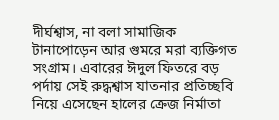দীর্ঘশ্বাস, না বলা সামাজিক টানাপোড়েন আর গুমরে মরা ব্যক্তিগত সংগ্রাম। এবারের ঈদুল ফিতরে বড় পর্দায় সেই রুদ্ধশ্বাস যাতনার প্রতিচ্ছবি নিয়ে এসেছেন হালের ক্রেজ নির্মাতা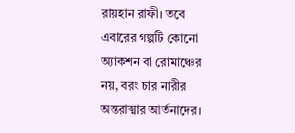রায়হান রাফী। তবে এবারের গল্পটি কোনো অ্যাকশন বা রোমাঞ্চের নয়, বরং চার নারীর অন্তরাত্মার আর্তনাদের।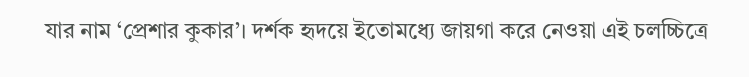যার নাম ‘প্রেশার কুকার’। দর্শক হৃদয়ে ইতোমধ্যে জায়গা করে নেওয়া এই চলচ্চিত্রে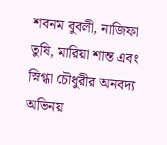শবনম বুবলী, নাজিফা তুষি, মারিয়া শান্ত এবং স্নিগ্ধা চৌধুরীর অনবদ্য অভিনয়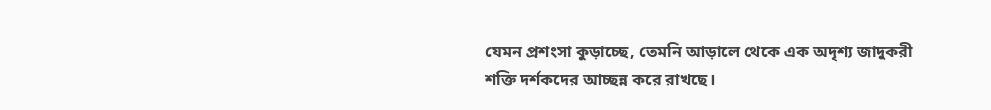যেমন প্রশংসা কুড়াচ্ছে, তেমনি আড়ালে থেকে এক অদৃশ্য জাদুকরী শক্তি দর্শকদের আচ্ছন্ন করে রাখছে।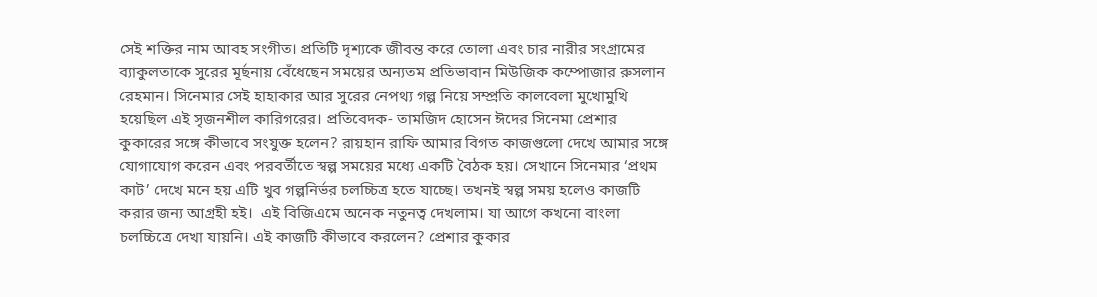সেই শক্তির নাম আবহ সংগীত। প্রতিটি দৃশ্যকে জীবন্ত করে তোলা এবং চার নারীর সংগ্রামের ব্যাকুলতাকে সুরের মূর্ছনায় বেঁধেছেন সময়ের অন্যতম প্রতিভাবান মিউজিক কম্পোজার রুসলান রেহমান। সিনেমার সেই হাহাকার আর সুরের নেপথ্য গল্প নিয়ে সম্প্রতি কালবেলা মুখোমুখি হয়েছিল এই সৃজনশীল কারিগরের। প্রতিবেদক- তামজিদ হোসেন ঈদের সিনেমা প্রেশার কুকারের সঙ্গে কীভাবে সংযুক্ত হলেন? রায়হান রাফি আমার বিগত কাজগুলো দেখে আমার সঙ্গে যোগাযোগ করেন এবং পরবর্তীতে স্বল্প সময়ের মধ্যে একটি বৈঠক হয়। সেখানে সিনেমার ‘প্রথম কাট’ দেখে মনে হয় এটি খুব গল্পনির্ভর চলচ্চিত্র হতে যাচ্ছে। তখনই স্বল্প সময় হলেও কাজটি করার জন্য আগ্রহী হই।  এই বিজিএমে অনেক নতুনত্ব দেখলাম। যা আগে কখনো বাংলা চলচ্চিত্রে দেখা যায়নি। এই কাজটি কীভাবে করলেন? প্রেশার কুকার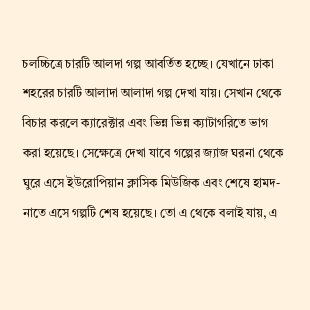চলচ্চিত্রে চারটি আলদা গল্প আবর্তিত হচ্ছে। যেখানে ঢাকা শহরের চারটি আলাদা আলাদা গল্প দেখা যায়। সেখান থেকে বিচার করলে ক্যারেক্টার এবং ভিন্ন ভিন্ন ক্যাটাগরিতে ভাগ করা হয়েছে। সেক্ষেত্রে দেখা যাবে গল্পের জ্যাজ ঘরনা থেকে ঘুরে এসে ইউরোপিয়ান ক্লাসিক মিউজিক এবং শেষে হামদ-নাতে এসে গল্পটি শেষ হয়েছে। তো এ থেকে বলাই যায়, এ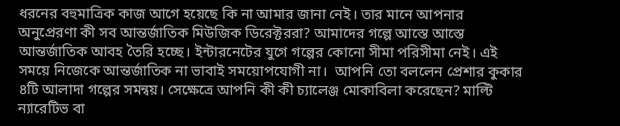ধরনের বহুমাত্রিক কাজ আগে হয়েছে কি না আমার জানা নেই। তার মানে আপনার অনুপ্রেরণা কী সব আন্তর্জাতিক মিউজিক ডিরেক্টররা? আমাদের গল্পে আস্তে আস্তে আন্তর্জাতিক আবহ তৈরি হচ্ছে। ইন্টারনেটের যুগে গল্পের কোনো সীমা পরিসীমা নেই। এই সময়ে নিজেকে আন্তর্জাতিক না ভাবাই সময়োপযোগী না।  আপনি তো বললেন প্রেশার কুকার ৪টি আলাদা গল্পের সমন্বয়। সেক্ষেত্রে আপনি কী কী চ্যালেঞ্জ মোকাবিলা করেছেন? মাল্টি ন্যারেটিভ বা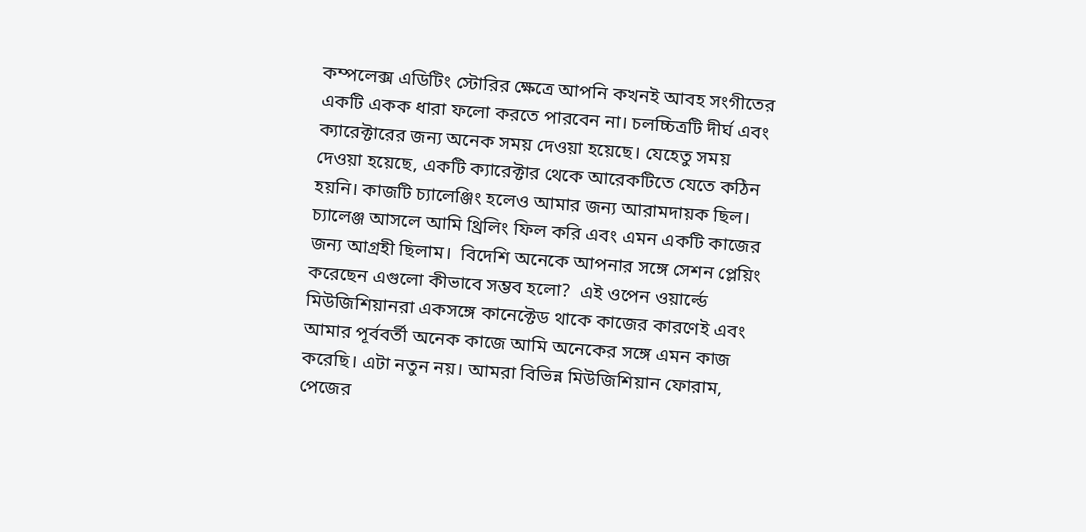কম্পলেক্স এডিটিং স্টোরির ক্ষেত্রে আপনি কখনই আবহ সংগীতের একটি একক ধারা ফলো করতে পারবেন না। চলচ্চিত্রটি দীর্ঘ এবং ক্যারেক্টারের জন্য অনেক সময় দেওয়া হয়েছে। যেহেতু সময় দেওয়া হয়েছে, একটি ক্যারেক্টার থেকে আরেকটিতে যেতে কঠিন হয়নি। কাজটি চ্যালেঞ্জিং হলেও আমার জন্য আরামদায়ক ছিল। চ্যালেঞ্জ আসলে আমি থ্রিলিং ফিল করি এবং এমন একটি কাজের জন্য আগ্রহী ছিলাম।  বিদেশি অনেকে আপনার সঙ্গে সেশন প্লেয়িং করেছেন এগুলো কীভাবে সম্ভব হলো?  এই ওপেন ওয়ার্ল্ডে মিউজিশিয়ানরা একসঙ্গে কানেক্টেড থাকে কাজের কারণেই এবং আমার পূর্ববর্তী অনেক কাজে আমি অনেকের সঙ্গে এমন কাজ করেছি। এটা নতুন নয়। আমরা বিভিন্ন মিউজিশিয়ান ফোরাম, পেজের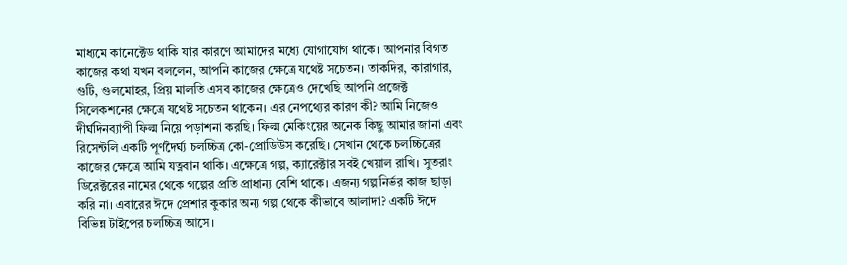মাধ্যমে কানেক্টেড থাকি যার কারণে আমাদের মধ্যে যোগাযোগ থাকে। আপনার বিগত কাজের কথা যখন বললেন, আপনি কাজের ক্ষেত্রে যথেষ্ট সচেতন। তাকদির, কারাগার, গুটি, গুলমোহর, প্রিয় মালতি এসব কাজের ক্ষেত্রেও দেখেছি আপনি প্রজেক্ট সিলেকশনের ক্ষেত্রে যথেষ্ট সচেতন থাকেন। এর নেপথ্যের কারণ কী? আমি নিজেও দীর্ঘদিনব্যাপী ফিল্ম নিয়ে পড়াশনা করছি। ফিল্ম মেকিংয়ের অনেক কিছু আমার জানা এবং রিসেন্টলি একটি পূর্ণদৈর্ঘ্য চলচ্চিত্র কো-প্রোডিউস করেছি। সেখান থেকে চলচ্চিত্রের কাজের ক্ষেত্রে আমি যত্নবান থাকি। এক্ষেত্রে গল্প, ক্যারেক্টার সবই খেয়াল রাখি। সুতরাং ডিরেক্টরের নামের থেকে গল্পের প্রতি প্রাধান্য বেশি থাকে। এজন্য গল্পনির্ভর কাজ ছাড়া করি না। এবারের ঈদে প্রেশার কুকার অন্য গল্প থেকে কীভাবে আলাদা? একটি ঈদে বিভিন্ন টাইপের চলচ্চিত্র আসে।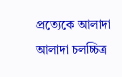প্রত্যেকে আলাদা আলাদা চলচ্চিত্র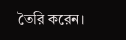তৈরি করেন।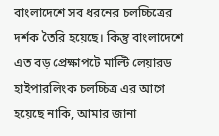বাংলাদেশে সব ধরনের চলচ্চিত্রের দর্শক তৈরি হয়েছে। কিন্তু বাংলাদেশে এত বড় প্রেক্ষাপটে মাল্টি লেয়ারড হাইপারলিংক চলচ্চিত্র এর আগে হয়েছে নাকি, আমার জানা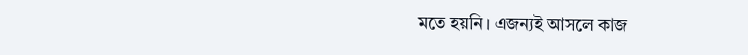মতে হয়নি। এজন্যই আসলে কাজ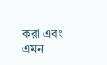করা এবং এমন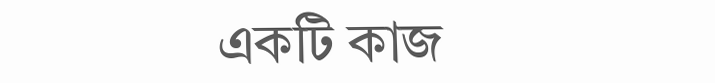একটি কাজ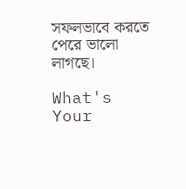সফলভাবে করতে পেরে ভালো লাগছে।

What's Your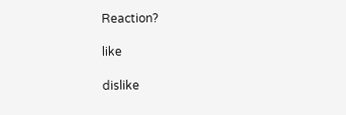Reaction?

like

dislike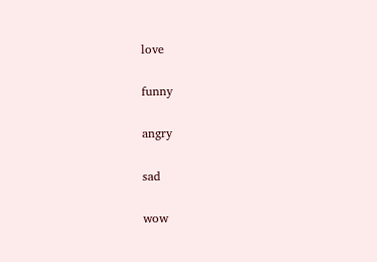love

funny

angry

sad

wow